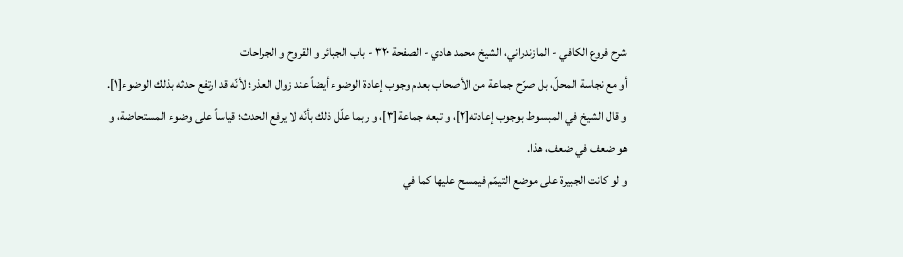شرح فروع الكافي - المازندراني، الشيخ محمد هادي - الصفحة ٣٢٠ - باب الجبائر و القروح و الجراحات
أو مع نجاسة المحلّ، بل صرّح جماعة من الأصحاب بعدم وجوب إعادة الوضوء أيضاً عند زوال العذر؛ لأنّه قد ارتفع حدثه بذلك الوضوء[١].
و قال الشيخ في المبسوط بوجوب إعادته[٢]، و تبعه جماعة[٣]، و ربما علّل ذلك بأنّه لا يرفع الحدث؛ قياساً على وضوء المستحاضة، و هو ضعف في ضعف، هذا.
و لو كانت الجبيرة على موضع التيمّم فيمسح عليها كما في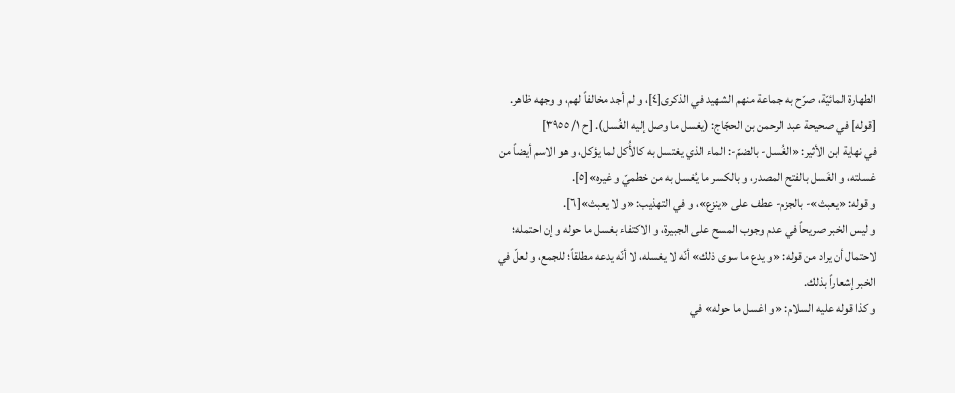الطهارة المائيّة، صرّح به جماعة منهم الشهيد في الذكرى[٤]، و لم أجد مخالفاً لهم، و وجهه ظاهر.
[قوله] في صحيحة عبد الرحمن بن الحجّاج: (يغسل ما وصل إليه الغُسل). [ح ١/ ٣٩٥٥]
في نهاية ابن الأثير: «الغُسل- بالضمّ-: الماء الذي يغتسل به كالأُكل لما يؤكل، و هو الاسم أيضاً من غسلته، و الغَسل بالفتح المصدر، و بالكسر ما يُغسل به من خطميّ و غيره»[٥].
و قوله: «يعبث»- بالجزم- عطف على «ينزع»، و في التهذيب: «و لا يعبث»[٦].
و ليس الخبر صريحاً في عدم وجوب المسح على الجبيرة، و الاكتفاء بغسل ما حوله و إن احتمله؛ لاحتمال أن يراد من قوله: «و يدع ما سوى ذلك» أنّه لا يغسله، لا أنّه يدعه مطلقاً؛ للجمع، و لعلّ في الخبر إشعاراً بذلك.
و كذا قوله عليه السلام: «و اغسل ما حوله» في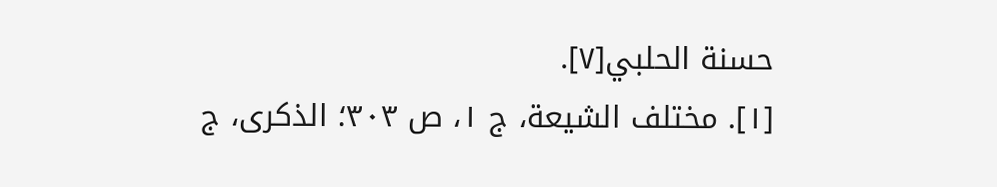حسنة الحلبي[٧].
[١]. مختلف الشيعة، ج ١، ص ٣٠٣؛ الذكرى، ج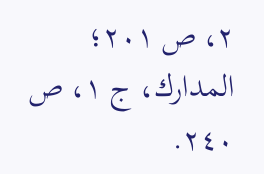٢، ص ٢٠١؛ المدارك، ج ١، ص ٢٤٠.